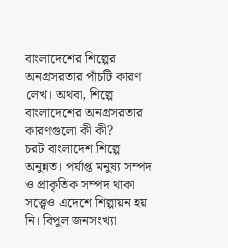বাংলাদেশের শিল্পের অনগ্রসরতার পাঁচটি কারণ লেখ। অথবা, শিল্পে বাংলাদেশের অনগ্রসরতার কারণগুলো কী কী?
চরট বাংলাদেশ শিল্পে অনুন্নত। পর্যাপ্ত মনুষ্য সম্পদ ও প্রাকৃতিক সম্পদ থাকা সত্ত্বেও এদেশে শিল্পায়ন হয় নি। বিপুল জনসংখ্যা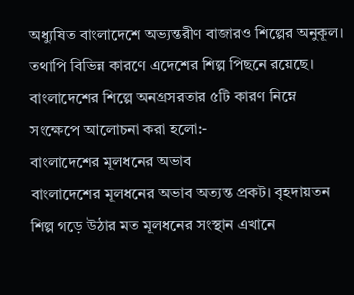অধ্যুষিত বাংলাদেশে অভ্যন্তরীণ বাজারও শিল্পের অনুকূল। তথাপি বিভিন্ন কারণে এদেশের শিল্প পিছনে রয়েছে। বাংলাদেশের শিল্পে অনগ্রসরতার ৫টি কারণ নিম্নে সংক্ষেপে আলোচনা করা হলো:-
বাংলাদেশের মূলধনের অভাব
বাংলাদেশের মূলধনের অভাব অত্যন্ত প্রকট। বৃহদায়তন শিল্প গড়ে উঠার মত মূলধনের সংস্থান এখানে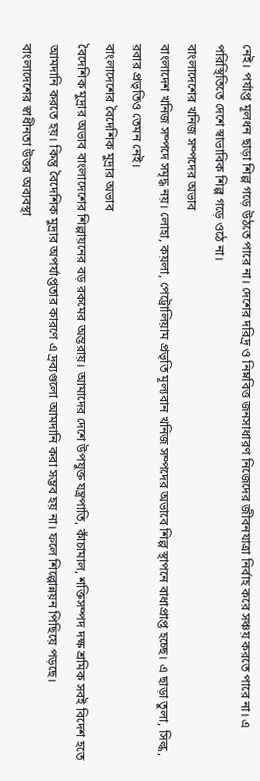নেই। পর্যাপ্ত মূলধন ছাড়া শিল্প গড়ে উঠতে পারে না। দেশের দরিদ্র ও নিম্নবিত্ত জনসাধারণ নিজেদের জীবনযাত্রা নির্বাহ করে সঞ্চয় করতে পারে না। এ পরিস্থিতিতে দেশে স্বাভাবিক শিল্প গড়ে ওঠে না।
বাংলাদেশের খনিজ সম্পদের অভাব
বাংলাদেশ খনিজ সম্পদে সমৃদ্ধ নয়। লোহা, কয়লা, পেট্রোলিয়াম প্রভৃতি মূল্যবান খনিজ সম্পদের অভাবে শিল্প স্থাপনে বাধাপ্রাপ্ত হচ্ছে। এ ছাড়া তুলা, সিল্ক, রবার প্রভৃতিও তেমন নেই।
বাংলাদেশের বৈদেশিক মুদ্রার অভাব
বৈদেশিক মুদ্রার অভাব বাংলাদেশের শিল্পায়নের বড় রকমের অন্তরায়। আমাদের দেশে উপযুক্ত যন্ত্রপাতি, কাঁচামাল, শক্তিসম্পদ দক্ষ শ্রমিক সবই বিদেশ হতে আমদানি করতে হয়। কিন্তু বৈদেশিক মুদ্রার অপর্যাপ্ততার কারণে এ দ্রব্যগুলো আমদানি করা সম্ভব হয় না। ফলে শিল্পোন্নয়ন পিছিয়ে পড়ছে।
বাংলাদেশের স্বাধীনতা উত্তর অব্যবস্থা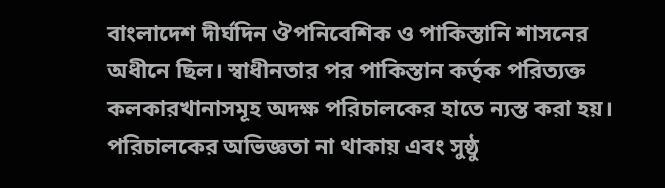বাংলাদেশ দীর্ঘদিন ঔপনিবেশিক ও পাকিস্তানি শাসনের অধীনে ছিল। স্বাধীনতার পর পাকিস্তান কর্তৃক পরিত্যক্ত কলকারখানাসমূহ অদক্ষ পরিচালকের হাতে ন্যস্ত করা হয়। পরিচালকের অভিজ্ঞতা না থাকায় এবং সুষ্ঠু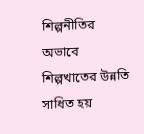শিল্পনীতির অভাবে শিল্পখাতের উন্নতি সাধিত হয়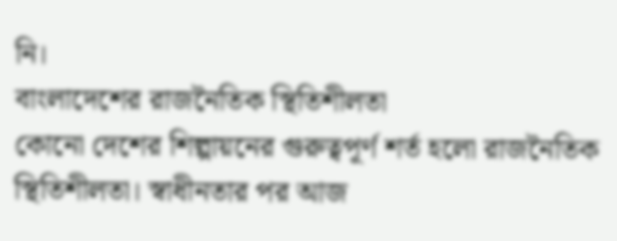নি।
বাংলাদেশের রাজনৈতিক স্থিতিশীলতা
কোনো দেশের শিল্পায়নের গুরুত্বপূর্ণ শর্ত হলো রাজনৈতিক স্থিতিশীলতা। স্বাধীনতার পর আজ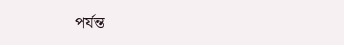পর্যন্ত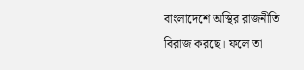বাংলাদেশে অস্থির রাজনীতি বিরাজ করছে। ফলে তা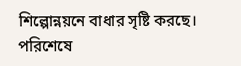শিল্পোন্নয়নে বাধার সৃষ্টি করছে।
পরিশেষে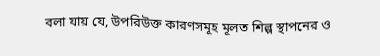বলা যায় যে, উপরিউক্ত কারণসমূহ মূলত শিল্প স্থাপনের ও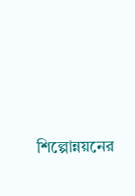শিল্পোন্নয়নের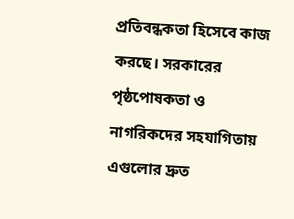প্রতিবন্ধকতা হিসেবে কাজ করছে। সরকারের পৃষ্ঠপোষকতা ও নাগরিকদের সহযাগিতায় এগুলোর দ্রুত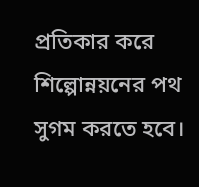প্রতিকার করে শিল্পোন্নয়নের পথ সুগম করতে হবে।